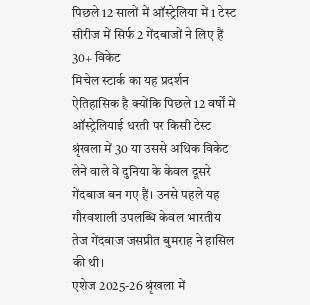पिछले 12 सालों में ऑस्ट्रेलिया में 1 टेस्ट सीरीज में सिर्फ 2 गेंदबाजों ने लिए हैं 30+ विकेट
मिचेल स्टार्क का यह प्रदर्शन ऐतिहासिक है क्योंकि पिछले 12 वर्षों में ऑस्ट्रेलियाई धरती पर किसी टेस्ट श्रृंखला में 30 या उससे अधिक विकेट लेने वाले वे दुनिया के केवल दूसरे गेंदबाज बन गए हैं। उनसे पहले यह गौरवशाली उपलब्धि केवल भारतीय तेज गेंदबाज जसप्रीत बुमराह ने हासिल की थी।
एशेज 2025-26 श्रृंखला में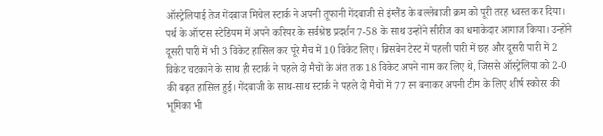ऑस्ट्रेलियाई तेज गेंदबाज मिचेल स्टार्क ने अपनी तूफानी गेंदबाजी से इंग्लैंड के बल्लेबाजी क्रम को पूरी तरह ध्वस्त कर दिया। पर्थ के ऑप्टस स्टेडियम में अपने करियर के सर्वश्रेष्ठ प्रदर्शन 7-58 के साथ उन्होंने सीरीज का धमाकेदार आगाज किया। उन्होंने दूसरी पारी में भी 3 विकेट हासिल कर पूरे मैच में 10 विकेट लिए। ब्रिसबेन टेस्ट में पहली पारी में छह और दूसरी पारी में 2 विकेट चटकाने के साथ ही स्टार्क ने पहले दो मैचों के अंत तक 18 विकेट अपने नाम कर लिए थे, जिससे ऑस्ट्रेलिया को 2-0 की बढ़त हासिल हुई। गेंदबाजी के साथ-साथ स्टार्क ने पहले दो मैचों में 77 रन बनाकर अपनी टीम के लिए शीर्ष स्कोरर की भूमिका भी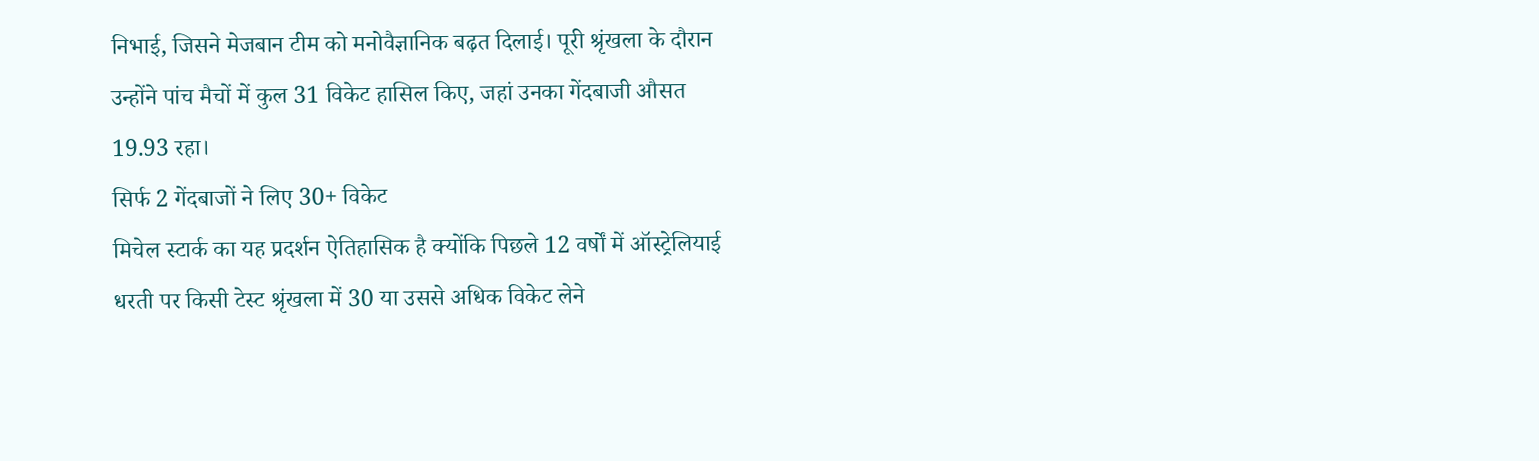निभाई, जिसने मेजबान टीम को मनोवैज्ञानिक बढ़त दिलाई। पूरी श्रृंखला के दौरान उन्होंने पांच मैचों में कुल 31 विकेट हासिल किए, जहां उनका गेंदबाजी औसत 19.93 रहा।
सिर्फ 2 गेंदबाजों ने लिए 30+ विकेट
मिचेल स्टार्क का यह प्रदर्शन ऐतिहासिक है क्योंकि पिछले 12 वर्षों में ऑस्ट्रेलियाई धरती पर किसी टेस्ट श्रृंखला में 30 या उससे अधिक विकेट लेने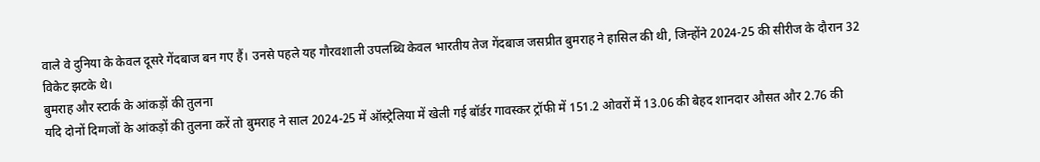वाले वे दुनिया के केवल दूसरे गेंदबाज बन गए हैं। उनसे पहले यह गौरवशाली उपलब्धि केवल भारतीय तेज गेंदबाज जसप्रीत बुमराह ने हासिल की थी, जिन्होंने 2024-25 की सीरीज के दौरान 32 विकेट झटके थे।
बुमराह और स्टार्क के आंकड़ों की तुलना
यदि दोनों दिग्गजों के आंकड़ों की तुलना करें तो बुमराह ने साल 2024-25 में ऑस्ट्रेलिया में खेली गई बॉर्डर गावस्कर ट्रॉफी में 151.2 ओवरों में 13.06 की बेहद शानदार औसत और 2.76 की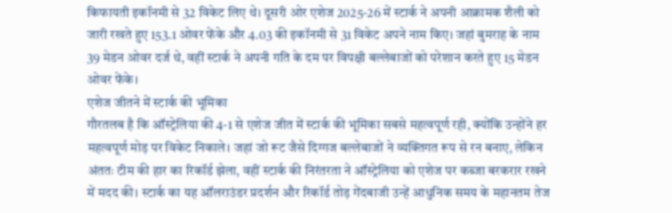किफायती इकॉनमी से 32 विकेट लिए थे। दूसरी ओर एशेज 2025-26 में स्टार्क ने अपनी आक्रामक शैली को जारी रखते हुए 153.1 ओवर फेंके और 4.03 की इकॉनमी से 31 विकेट अपने नाम किए। जहां बुमराह के नाम 39 मेडन ओवर दर्ज थे, वहीं स्टार्क ने अपनी गति के दम पर विपक्षी बल्लेबाजों को परेशान करते हुए 15 मेडन ओवर फेंके।
एशेज जीतने में स्टार्क की भूमिका
गौरतलब है कि ऑस्ट्रेलिया की 4-1 से एशेज जीत में स्टार्क की भूमिका सबसे महत्वपूर्ण रही, क्योंकि उन्होंने हर महत्वपूर्ण मोड़ पर विकेट निकाले। जहां जो रूट जैसे दिग्गज बल्लेबाजों ने व्यक्तिगत रूप से रन बनाए, लेकिन अंततः टीम की हार का रिकॉर्ड झेला, वहीं स्टार्क की निरंतरता ने ऑस्ट्रेलिया को एशेज पर कब्जा बरकरार रखने में मदद की। स्टार्क का यह ऑलराउंडर प्रदर्शन और रिकॉर्ड तोड़ गेंदबाजी उन्हें आधुनिक समय के महानतम तेज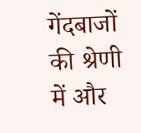गेंदबाजों की श्रेणी में और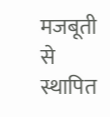मजबूती से स्थापित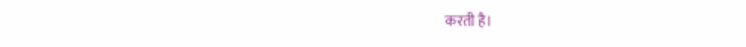करती है।